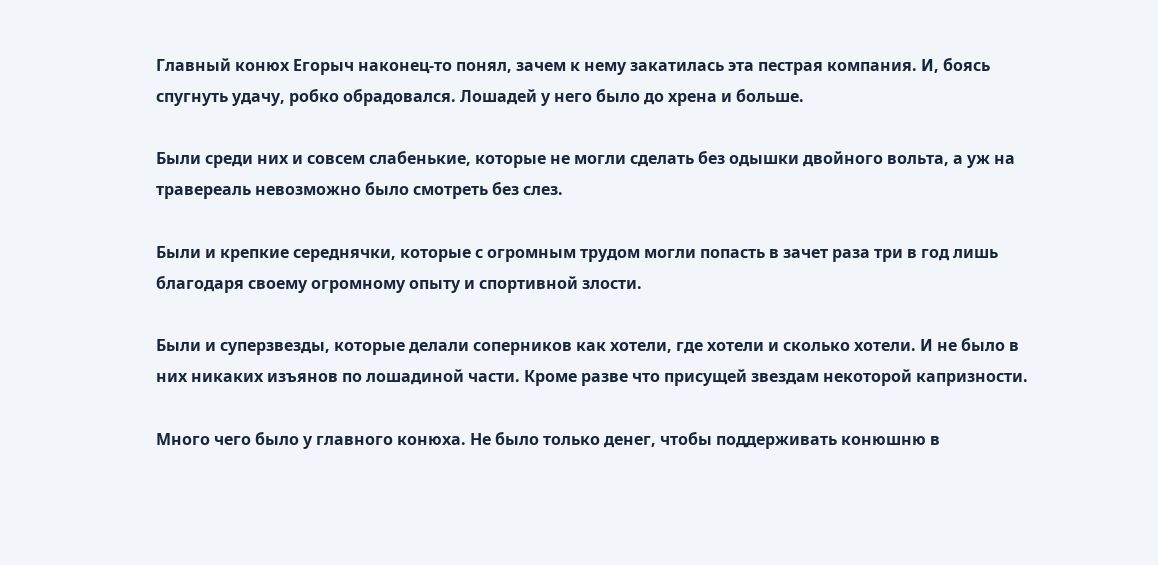Главный конюх Егорыч наконец-то понял, зачем к нему закатилась эта пестрая компания. И, боясь спугнуть удачу, робко обрадовался. Лошадей у него было до хрена и больше.

Были среди них и совсем слабенькие, которые не могли сделать без одышки двойного вольта, а уж на травереаль невозможно было смотреть без слез.

Были и крепкие середнячки, которые с огромным трудом могли попасть в зачет раза три в год лишь благодаря своему огромному опыту и спортивной злости.

Были и суперзвезды, которые делали соперников как хотели, где хотели и сколько хотели. И не было в них никаких изъянов по лошадиной части. Кроме разве что присущей звездам некоторой капризности.

Много чего было у главного конюха. Не было только денег, чтобы поддерживать конюшню в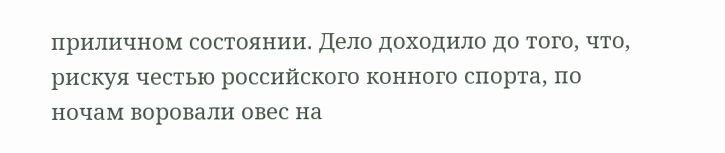приличном состоянии. Дело доходило до того, что, рискуя честью российского конного спорта, по ночам воровали овес на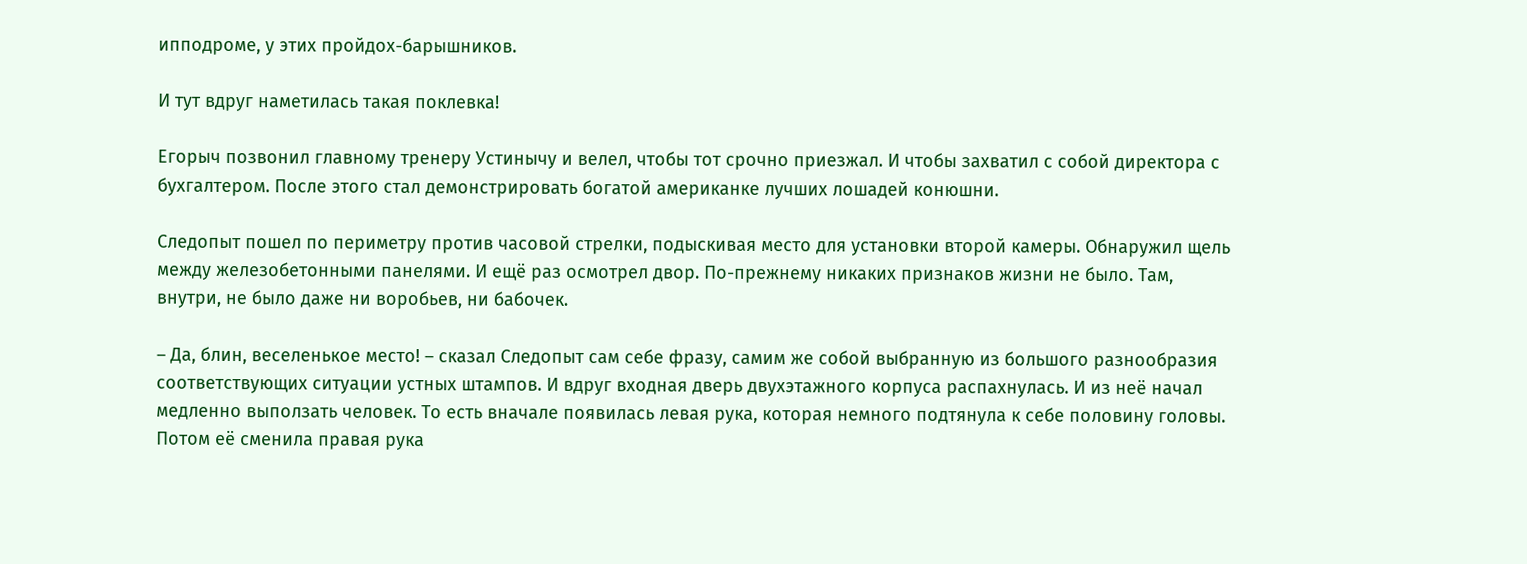ипподроме, у этих пройдох-барышников.

И тут вдруг наметилась такая поклевка!

Егорыч позвонил главному тренеру Устинычу и велел, чтобы тот срочно приезжал. И чтобы захватил с собой директора с бухгалтером. После этого стал демонстрировать богатой американке лучших лошадей конюшни.

Следопыт пошел по периметру против часовой стрелки, подыскивая место для установки второй камеры. Обнаружил щель между железобетонными панелями. И ещё раз осмотрел двор. По-прежнему никаких признаков жизни не было. Там, внутри, не было даже ни воробьев, ни бабочек.

– Да, блин, веселенькое место! – сказал Следопыт сам себе фразу, самим же собой выбранную из большого разнообразия соответствующих ситуации устных штампов. И вдруг входная дверь двухэтажного корпуса распахнулась. И из неё начал медленно выползать человек. То есть вначале появилась левая рука, которая немного подтянула к себе половину головы. Потом её сменила правая рука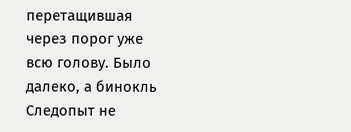перетащившая через порог уже всю голову. Было далеко, а бинокль Следопыт не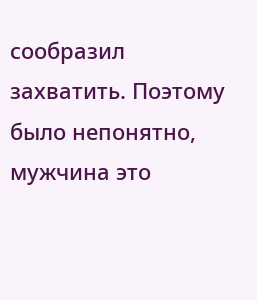сообразил захватить. Поэтому было непонятно, мужчина это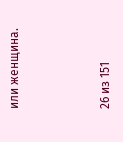или женщина.



26 из 151